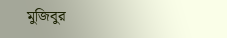মুজিবুর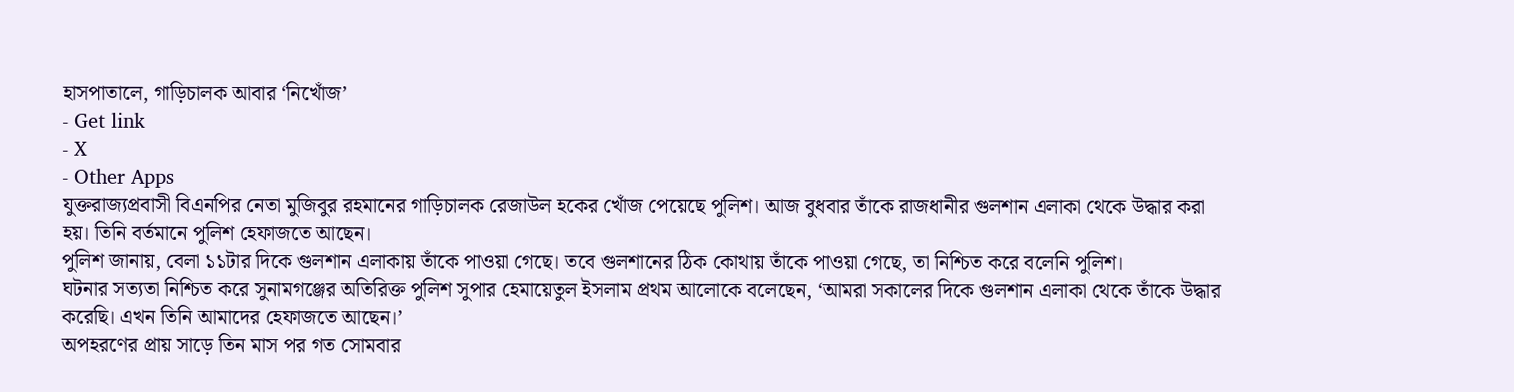হাসপাতালে, গাড়িচালক আবার ‘নিখোঁজ’
- Get link
- X
- Other Apps
যুক্তরাজ্যপ্রবাসী বিএনপির নেতা মুজিবুর রহমানের গাড়িচালক রেজাউল হকের খোঁজ পেয়েছে পুলিশ। আজ বুধবার তাঁকে রাজধানীর গুলশান এলাকা থেকে উদ্ধার করা হয়। তিনি বর্তমানে পুলিশ হেফাজতে আছেন।
পুলিশ জানায়, বেলা ১১টার দিকে গুলশান এলাকায় তাঁকে পাওয়া গেছে। তবে গুলশানের ঠিক কোথায় তাঁকে পাওয়া গেছে, তা নিশ্চিত করে বলেনি পুলিশ।
ঘটনার সত্যতা নিশ্চিত করে সুনামগঞ্জের অতিরিক্ত পুলিশ সুপার হেমায়েতুল ইসলাম প্রথম আলোকে বলেছেন, ‘আমরা সকালের দিকে গুলশান এলাকা থেকে তাঁকে উদ্ধার করেছি। এখন তিনি আমাদের হেফাজতে আছেন।’
অপহরণের প্রায় সাড়ে তিন মাস পর গত সোমবার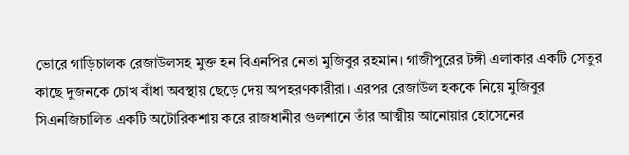ভোরে গাড়িচালক রেজাউলসহ মুক্ত হন বিএনপির নেতা মুজিবুর রহমান। গাজীপুরের টঙ্গী এলাকার একটি সেতুর কাছে দুজনকে চোখ বাঁধা অবস্থায় ছেড়ে দেয় অপহরণকারীরা। এরপর রেজাউল হককে নিয়ে মুজিবুর সিএনজিচালিত একটি অটোরিকশায় করে রাজধানীর গুলশানে তাঁর আত্মীয় আনোয়ার হোসেনের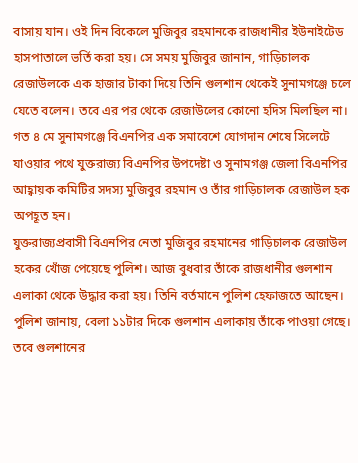বাসায় যান। ওই দিন বিকেলে মুজিবুর রহমানকে রাজধানীর ইউনাইটেড হাসপাতালে ভর্তি করা হয়। সে সময় মুজিবুর জানান, গাড়িচালক রেজাউলকে এক হাজার টাকা দিয়ে তিনি গুলশান থেকেই সুনামগঞ্জে চলে যেতে বলেন। তবে এর পর থেকে রেজাউলের কোনো হদিস মিলছিল না।
গত ৪ মে সুনামগঞ্জে বিএনপির এক সমাবেশে যোগদান শেষে সিলেটে যাওয়ার পথে যুক্তরাজ্য বিএনপির উপদেষ্টা ও সুনামগঞ্জ জেলা বিএনপির আহ্বায়ক কমিটির সদস্য মুজিবুর রহমান ও তাঁর গাড়িচালক রেজাউল হক অপহূত হন।
যুক্তরাজ্যপ্রবাসী বিএনপির নেতা মুজিবুর রহমানের গাড়িচালক রেজাউল হকের খোঁজ পেয়েছে পুলিশ। আজ বুধবার তাঁকে রাজধানীর গুলশান এলাকা থেকে উদ্ধার করা হয়। তিনি বর্তমানে পুলিশ হেফাজতে আছেন।
পুলিশ জানায়, বেলা ১১টার দিকে গুলশান এলাকায় তাঁকে পাওয়া গেছে। তবে গুলশানের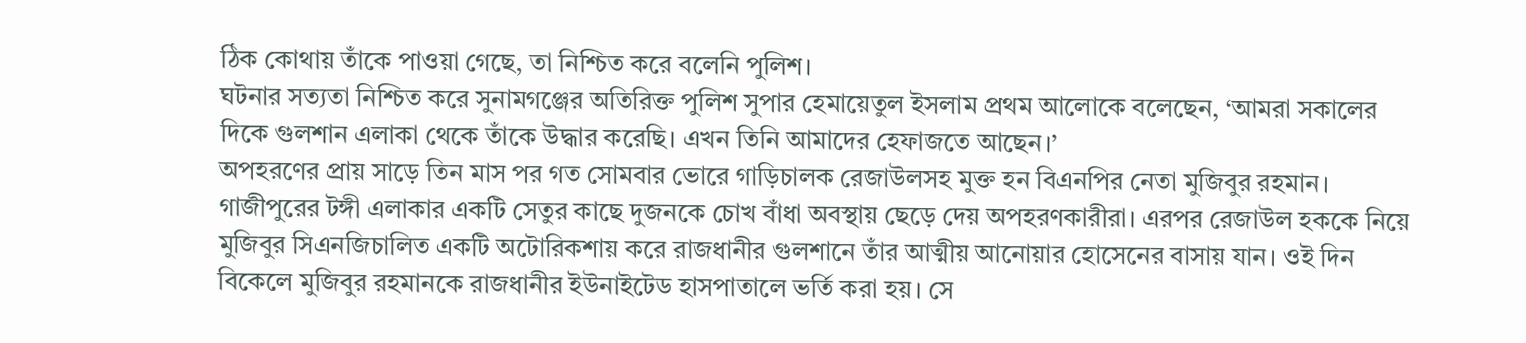ঠিক কোথায় তাঁকে পাওয়া গেছে, তা নিশ্চিত করে বলেনি পুলিশ।
ঘটনার সত্যতা নিশ্চিত করে সুনামগঞ্জের অতিরিক্ত পুলিশ সুপার হেমায়েতুল ইসলাম প্রথম আলোকে বলেছেন, ‘আমরা সকালের দিকে গুলশান এলাকা থেকে তাঁকে উদ্ধার করেছি। এখন তিনি আমাদের হেফাজতে আছেন।’
অপহরণের প্রায় সাড়ে তিন মাস পর গত সোমবার ভোরে গাড়িচালক রেজাউলসহ মুক্ত হন বিএনপির নেতা মুজিবুর রহমান। গাজীপুরের টঙ্গী এলাকার একটি সেতুর কাছে দুজনকে চোখ বাঁধা অবস্থায় ছেড়ে দেয় অপহরণকারীরা। এরপর রেজাউল হককে নিয়ে মুজিবুর সিএনজিচালিত একটি অটোরিকশায় করে রাজধানীর গুলশানে তাঁর আত্মীয় আনোয়ার হোসেনের বাসায় যান। ওই দিন বিকেলে মুজিবুর রহমানকে রাজধানীর ইউনাইটেড হাসপাতালে ভর্তি করা হয়। সে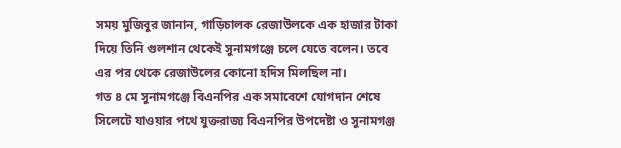সময় মুজিবুর জানান, গাড়িচালক রেজাউলকে এক হাজার টাকা দিয়ে তিনি গুলশান থেকেই সুনামগঞ্জে চলে যেতে বলেন। তবে এর পর থেকে রেজাউলের কোনো হদিস মিলছিল না।
গত ৪ মে সুনামগঞ্জে বিএনপির এক সমাবেশে যোগদান শেষে সিলেটে যাওয়ার পথে যুক্তরাজ্য বিএনপির উপদেষ্টা ও সুনামগঞ্জ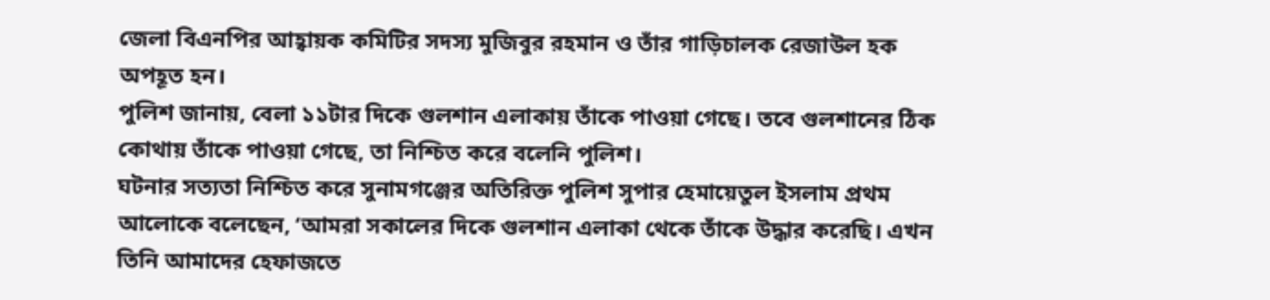জেলা বিএনপির আহ্বায়ক কমিটির সদস্য মুজিবুর রহমান ও তাঁর গাড়িচালক রেজাউল হক অপহূত হন।
পুলিশ জানায়, বেলা ১১টার দিকে গুলশান এলাকায় তাঁকে পাওয়া গেছে। তবে গুলশানের ঠিক কোথায় তাঁকে পাওয়া গেছে, তা নিশ্চিত করে বলেনি পুলিশ।
ঘটনার সত্যতা নিশ্চিত করে সুনামগঞ্জের অতিরিক্ত পুলিশ সুপার হেমায়েতুল ইসলাম প্রথম আলোকে বলেছেন, ‘আমরা সকালের দিকে গুলশান এলাকা থেকে তাঁকে উদ্ধার করেছি। এখন তিনি আমাদের হেফাজতে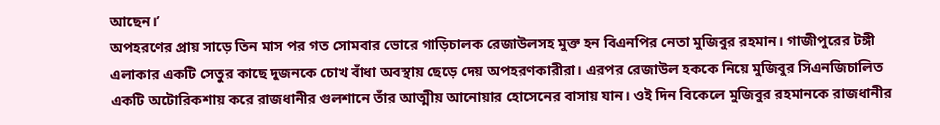আছেন।’
অপহরণের প্রায় সাড়ে তিন মাস পর গত সোমবার ভোরে গাড়িচালক রেজাউলসহ মুক্ত হন বিএনপির নেতা মুজিবুর রহমান। গাজীপুরের টঙ্গী এলাকার একটি সেতুর কাছে দুজনকে চোখ বাঁধা অবস্থায় ছেড়ে দেয় অপহরণকারীরা। এরপর রেজাউল হককে নিয়ে মুজিবুর সিএনজিচালিত একটি অটোরিকশায় করে রাজধানীর গুলশানে তাঁর আত্মীয় আনোয়ার হোসেনের বাসায় যান। ওই দিন বিকেলে মুজিবুর রহমানকে রাজধানীর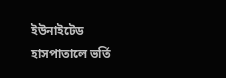ইউনাইটেড হাসপাতালে ভর্তি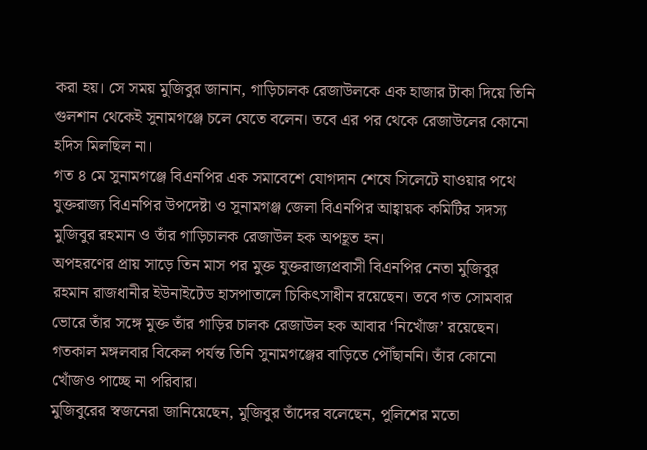করা হয়। সে সময় মুজিবুর জানান, গাড়িচালক রেজাউলকে এক হাজার টাকা দিয়ে তিনি গুলশান থেকেই সুনামগঞ্জে চলে যেতে বলেন। তবে এর পর থেকে রেজাউলের কোনো হদিস মিলছিল না।
গত ৪ মে সুনামগঞ্জে বিএনপির এক সমাবেশে যোগদান শেষে সিলেটে যাওয়ার পথে যুক্তরাজ্য বিএনপির উপদেষ্টা ও সুনামগঞ্জ জেলা বিএনপির আহ্বায়ক কমিটির সদস্য মুজিবুর রহমান ও তাঁর গাড়িচালক রেজাউল হক অপহূত হন।
অপহরণের প্রায় সাড়ে তিন মাস পর মুক্ত যুক্তরাজ্যপ্রবাসী বিএনপির নেতা মুজিবুর রহমান রাজধানীর ইউনাইটেড হাসপাতালে চিকিৎসাধীন রয়েছেন। তবে গত সোমবার ভোরে তাঁর সঙ্গে মুক্ত তাঁর গাড়ির চালক রেজাউল হক আবার ‘নিখোঁজ’ রয়েছেন। গতকাল মঙ্গলবার বিকেল পর্যন্ত তিনি সুনামগঞ্জের বাড়িতে পৌঁছাননি। তাঁর কোনো খোঁজও পাচ্ছে না পরিবার।
মুজিবুরের স্বজনেরা জানিয়েছেন, মুজিবুর তাঁদের বলেছেন, পুলিশের মতো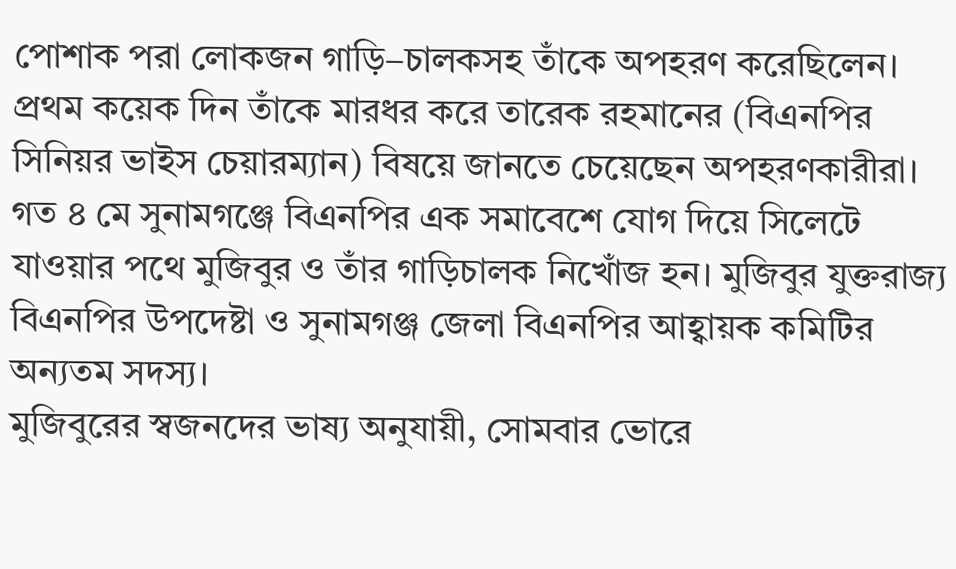পোশাক পরা লোকজন গাড়ি–চালকসহ তাঁকে অপহরণ করেছিলেন। প্রথম কয়েক দিন তাঁকে মারধর করে তারেক রহমানের (বিএনপির সিনিয়র ভাইস চেয়ারম্যান) বিষয়ে জানতে চেয়েছেন অপহরণকারীরা।
গত ৪ মে সুনামগঞ্জে বিএনপির এক সমাবেশে যোগ দিয়ে সিলেটে যাওয়ার পথে মুজিবুর ও তাঁর গাড়িচালক নিখোঁজ হন। মুজিবুর যুক্তরাজ্য বিএনপির উপদেষ্টা ও সুনামগঞ্জ জেলা বিএনপির আহ্বায়ক কমিটির অন্যতম সদস্য।
মুজিবুরের স্বজনদের ভাষ্য অনুযায়ী, সোমবার ভোরে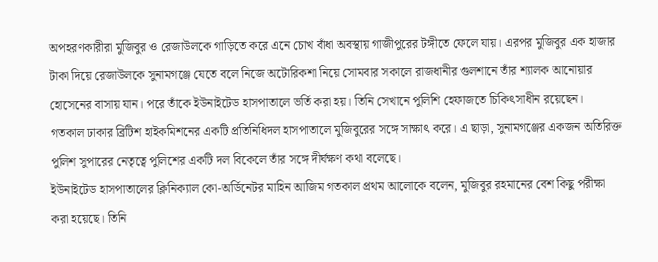অপহরণকারীরা মুজিবুর ও রেজাউলকে গাড়িতে করে এনে চোখ বাঁধা অবস্থায় গাজীপুরের টঙ্গীতে ফেলে যায়। এরপর মুজিবুর এক হাজার টাকা দিয়ে রেজাউলকে সুনামগঞ্জে যেতে বলে নিজে অটোরিকশা নিয়ে সোমবার সকালে রাজধানীর গুলশানে তাঁর শ্যালক আনোয়ার হোসেনের বাসায় যান। পরে তাঁকে ইউনাইটেড হাসপাতালে ভর্তি করা হয়। তিনি সেখানে পুলিশি হেফাজতে চিকিৎসাধীন রয়েছেন।
গতকাল ঢাকার ব্রিটিশ হাইকমিশনের একটি প্রতিনিধিদল হাসপাতালে মুজিবুরের সঙ্গে সাক্ষাৎ করে। এ ছাড়া, সুনামগঞ্জের একজন অতিরিক্ত পুলিশ সুপারের নেতৃত্বে পুলিশের একটি দল বিকেলে তাঁর সঙ্গে দীর্ঘক্ষণ কথা বলেছে।
ইউনাইটেড হাসপাতালের ক্লিনিক্যাল কো-অর্ডিনেটর মাহিন আজিম গতকাল প্রথম আলোকে বলেন, মুজিবুর রহমানের বেশ কিছু পরীক্ষা করা হয়েছে। তিনি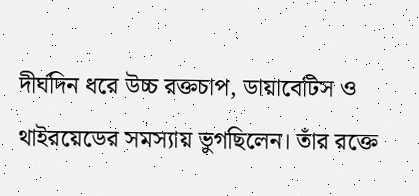দীর্ঘদিন ধরে উচ্চ রক্তচাপ, ডায়াবেটিস ও থাইরয়েডের সমস্যায় ভুগছিলেন। তাঁর রক্তে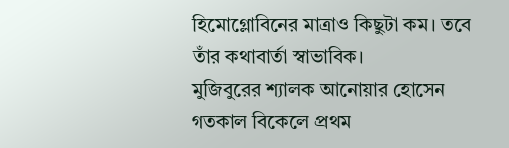হিমোগ্লোবিনের মাত্রাও কিছুটা কম। তবে তাঁর কথাবার্তা স্বাভাবিক।
মুজিবুরের শ্যালক আনোয়ার হোসেন গতকাল বিকেলে প্রথম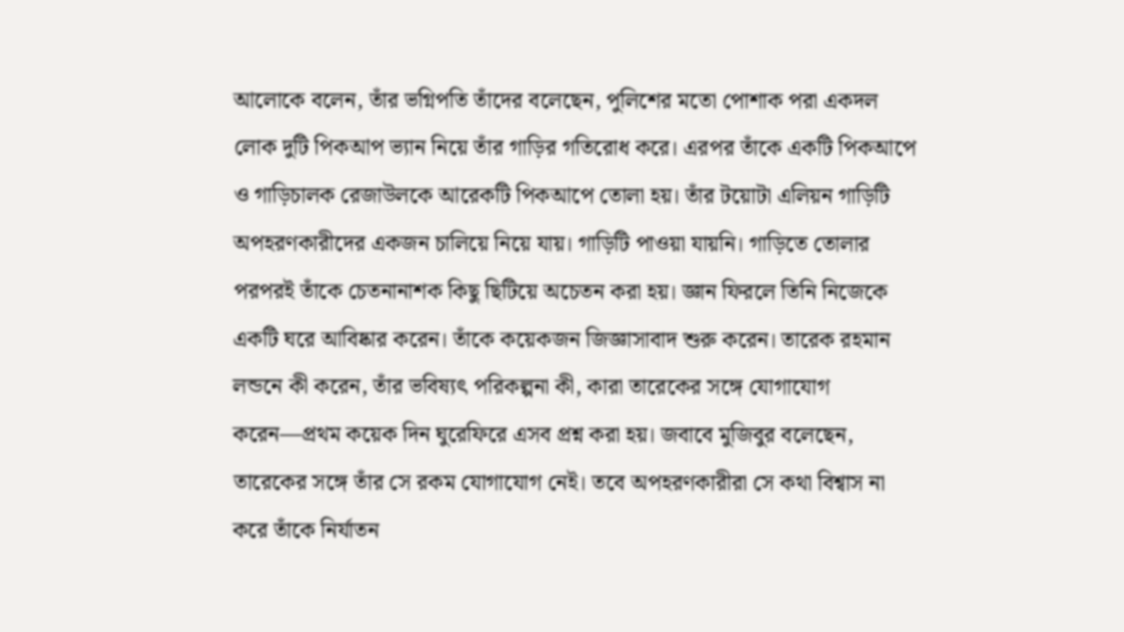আলোকে বলেন, তাঁর ভগ্নিপতি তাঁদের বলেছেন, পুলিশের মতো পোশাক পরা একদল লোক দুটি পিকআপ ভ্যান নিয়ে তাঁর গাড়ির গতিরোধ করে। এরপর তাঁকে একটি পিকআপে ও গাড়িচালক রেজাউলকে আরেকটি পিকআপে তোলা হয়। তাঁর টয়োটা এলিয়ন গাড়িটি অপহরণকারীদের একজন চালিয়ে নিয়ে যায়। গাড়িটি পাওয়া যায়নি। গাড়িতে তোলার পরপরই তাঁকে চেতনানাশক কিছু ছিটিয়ে অচেতন করা হয়। জ্ঞান ফিরলে তিনি নিজেকে একটি ঘরে আবিষ্কার করেন। তাঁকে কয়েকজন জিজ্ঞাসাবাদ শুরু করেন। তারেক রহমান লন্ডনে কী করেন, তাঁর ভবিষ্যৎ পরিকল্পনা কী, কারা তারেকের সঙ্গে যোগাযোগ করেন—প্রথম কয়েক দিন ঘুরেফিরে এসব প্রশ্ন করা হয়। জবাবে মুজিবুর বলেছেন, তারেকের সঙ্গে তাঁর সে রকম যোগাযোগ নেই। তবে অপহরণকারীরা সে কথা বিশ্বাস না করে তাঁকে নির্যাতন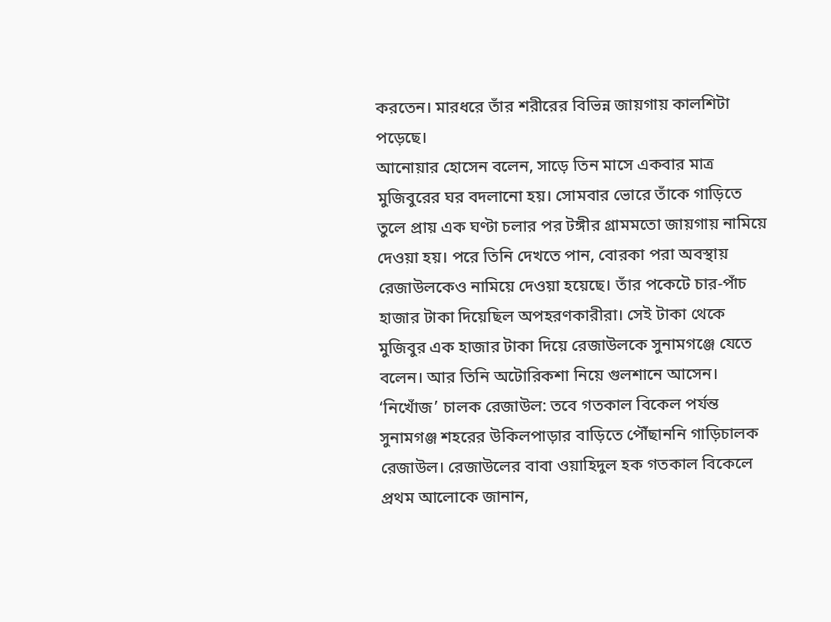করতেন। মারধরে তাঁর শরীরের বিভিন্ন জায়গায় কালশিটা পড়েছে।
আনোয়ার হোসেন বলেন, সাড়ে তিন মাসে একবার মাত্র মুজিবুরের ঘর বদলানো হয়। সোমবার ভোরে তাঁকে গাড়িতে তুলে প্রায় এক ঘণ্টা চলার পর টঙ্গীর গ্রামমতো জায়গায় নামিয়ে দেওয়া হয়। পরে তিনি দেখতে পান, বোরকা পরা অবস্থায় রেজাউলকেও নামিয়ে দেওয়া হয়েছে। তাঁর পকেটে চার-পাঁচ হাজার টাকা দিয়েছিল অপহরণকারীরা। সেই টাকা থেকে মুজিবুর এক হাজার টাকা দিয়ে রেজাউলকে সুনামগঞ্জে যেতে বলেন। আর তিনি অটোরিকশা নিয়ে গুলশানে আসেন।
‘নিখোঁজ’ চালক রেজাউল: তবে গতকাল বিকেল পর্যন্ত সুনামগঞ্জ শহরের উকিলপাড়ার বাড়িতে পৌঁছাননি গাড়িচালক রেজাউল। রেজাউলের বাবা ওয়াহিদুল হক গতকাল বিকেলে প্রথম আলোকে জানান,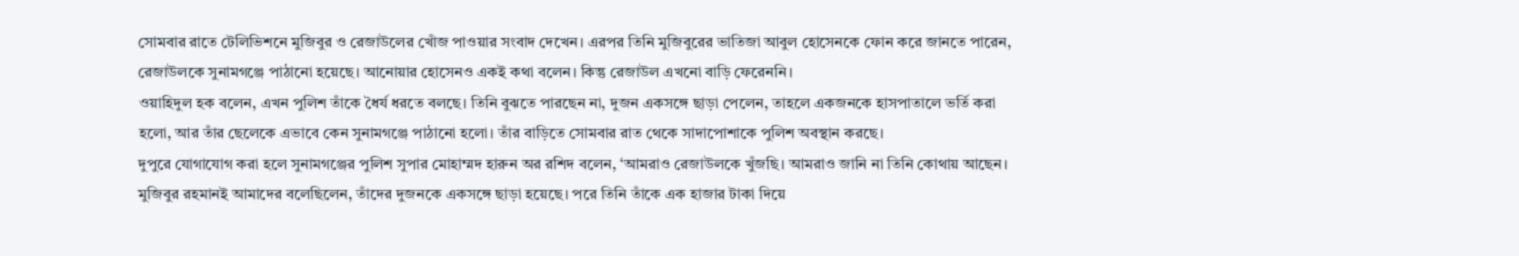সোমবার রাতে টেলিভিশনে মুজিবুর ও রেজাউলের খোঁজ পাওয়ার সংবাদ দেখেন। এরপর তিনি মুজিবুরের ভাতিজা আবুল হোসেনকে ফোন করে জানতে পারেন, রেজাউলকে সুনামগঞ্জে পাঠানো হয়েছে। আনোয়ার হোসেনও একই কথা বলেন। কিন্তু রেজাউল এখনো বাড়ি ফেরেননি।
ওয়াহিদুল হক বলেন, এখন পুলিশ তাঁকে ধৈর্য ধরতে বলছে। তিনি বুঝতে পারছেন না, দুজন একসঙ্গে ছাড়া পেলেন, তাহলে একজনকে হাসপাতালে ভর্তি করা হলো, আর তাঁর ছেলেকে এভাবে কেন সুনামগঞ্জে পাঠানো হলো। তাঁর বাড়িতে সোমবার রাত থেকে সাদাপোশাকে পুলিশ অবস্থান করছে।
দুপুরে যোগাযোগ করা হলে সুনামগঞ্জের পুলিশ সুপার মোহাম্মদ হারুন অর রশিদ বলেন, ‘আমরাও রেজাউলকে খুঁজছি। আমরাও জানি না তিনি কোথায় আছেন। মুজিবুর রহমানই আমাদের বলেছিলেন, তাঁদের দুজনকে একসঙ্গে ছাড়া হয়েছে। পরে তিনি তাঁকে এক হাজার টাকা দিয়ে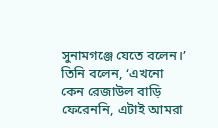সুনামগঞ্জে যেতে বলেন।’ তিনি বলেন, ‘এখনো কেন রেজাউল বাড়ি ফেরেননি, এটাই আমরা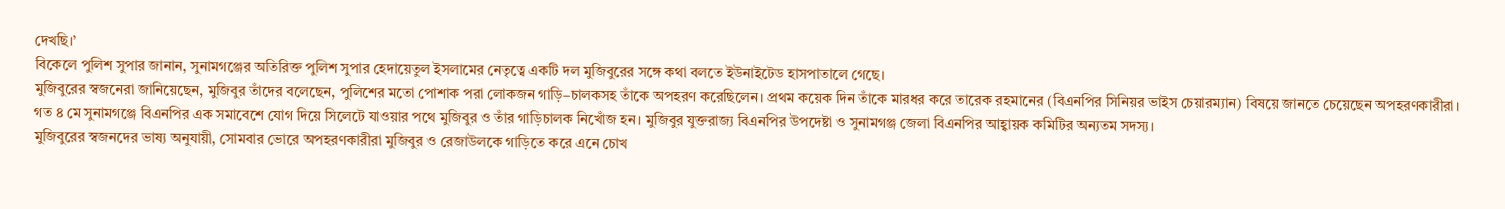দেখছি।’
বিকেলে পুলিশ সুপার জানান, সুনামগঞ্জের অতিরিক্ত পুলিশ সুপার হেদায়েতুল ইসলামের নেতৃত্বে একটি দল মুজিবুরের সঙ্গে কথা বলতে ইউনাইটেড হাসপাতালে গেছে।
মুজিবুরের স্বজনেরা জানিয়েছেন, মুজিবুর তাঁদের বলেছেন, পুলিশের মতো পোশাক পরা লোকজন গাড়ি–চালকসহ তাঁকে অপহরণ করেছিলেন। প্রথম কয়েক দিন তাঁকে মারধর করে তারেক রহমানের (বিএনপির সিনিয়র ভাইস চেয়ারম্যান) বিষয়ে জানতে চেয়েছেন অপহরণকারীরা।
গত ৪ মে সুনামগঞ্জে বিএনপির এক সমাবেশে যোগ দিয়ে সিলেটে যাওয়ার পথে মুজিবুর ও তাঁর গাড়িচালক নিখোঁজ হন। মুজিবুর যুক্তরাজ্য বিএনপির উপদেষ্টা ও সুনামগঞ্জ জেলা বিএনপির আহ্বায়ক কমিটির অন্যতম সদস্য।
মুজিবুরের স্বজনদের ভাষ্য অনুযায়ী, সোমবার ভোরে অপহরণকারীরা মুজিবুর ও রেজাউলকে গাড়িতে করে এনে চোখ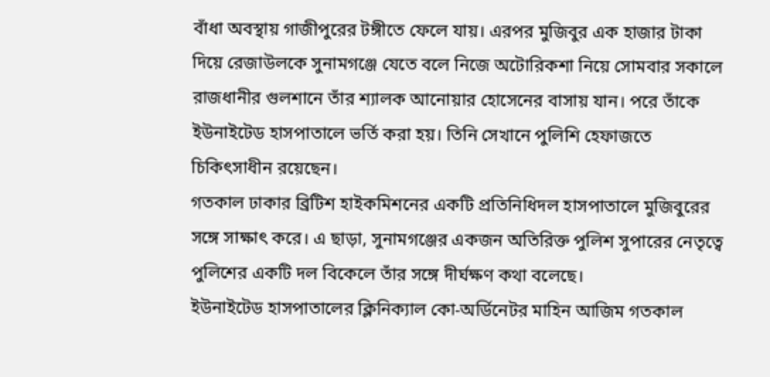বাঁধা অবস্থায় গাজীপুরের টঙ্গীতে ফেলে যায়। এরপর মুজিবুর এক হাজার টাকা দিয়ে রেজাউলকে সুনামগঞ্জে যেতে বলে নিজে অটোরিকশা নিয়ে সোমবার সকালে রাজধানীর গুলশানে তাঁর শ্যালক আনোয়ার হোসেনের বাসায় যান। পরে তাঁকে ইউনাইটেড হাসপাতালে ভর্তি করা হয়। তিনি সেখানে পুলিশি হেফাজতে চিকিৎসাধীন রয়েছেন।
গতকাল ঢাকার ব্রিটিশ হাইকমিশনের একটি প্রতিনিধিদল হাসপাতালে মুজিবুরের সঙ্গে সাক্ষাৎ করে। এ ছাড়া, সুনামগঞ্জের একজন অতিরিক্ত পুলিশ সুপারের নেতৃত্বে পুলিশের একটি দল বিকেলে তাঁর সঙ্গে দীর্ঘক্ষণ কথা বলেছে।
ইউনাইটেড হাসপাতালের ক্লিনিক্যাল কো-অর্ডিনেটর মাহিন আজিম গতকাল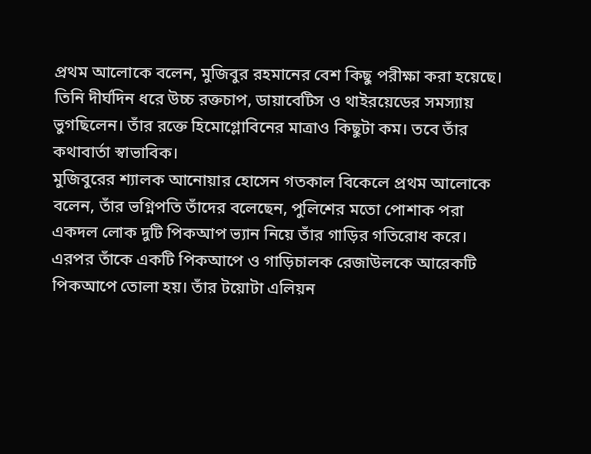প্রথম আলোকে বলেন, মুজিবুর রহমানের বেশ কিছু পরীক্ষা করা হয়েছে। তিনি দীর্ঘদিন ধরে উচ্চ রক্তচাপ, ডায়াবেটিস ও থাইরয়েডের সমস্যায় ভুগছিলেন। তাঁর রক্তে হিমোগ্লোবিনের মাত্রাও কিছুটা কম। তবে তাঁর কথাবার্তা স্বাভাবিক।
মুজিবুরের শ্যালক আনোয়ার হোসেন গতকাল বিকেলে প্রথম আলোকে বলেন, তাঁর ভগ্নিপতি তাঁদের বলেছেন, পুলিশের মতো পোশাক পরা একদল লোক দুটি পিকআপ ভ্যান নিয়ে তাঁর গাড়ির গতিরোধ করে। এরপর তাঁকে একটি পিকআপে ও গাড়িচালক রেজাউলকে আরেকটি পিকআপে তোলা হয়। তাঁর টয়োটা এলিয়ন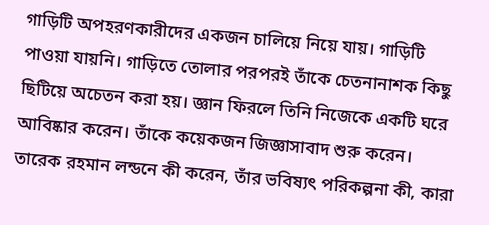গাড়িটি অপহরণকারীদের একজন চালিয়ে নিয়ে যায়। গাড়িটি পাওয়া যায়নি। গাড়িতে তোলার পরপরই তাঁকে চেতনানাশক কিছু ছিটিয়ে অচেতন করা হয়। জ্ঞান ফিরলে তিনি নিজেকে একটি ঘরে আবিষ্কার করেন। তাঁকে কয়েকজন জিজ্ঞাসাবাদ শুরু করেন। তারেক রহমান লন্ডনে কী করেন, তাঁর ভবিষ্যৎ পরিকল্পনা কী, কারা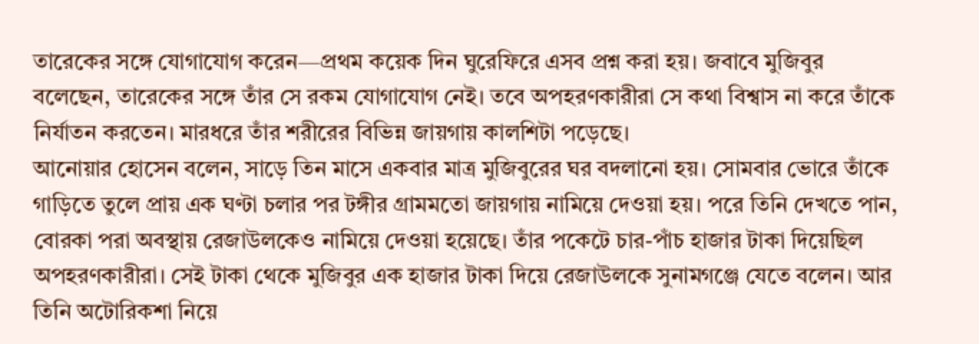তারেকের সঙ্গে যোগাযোগ করেন—প্রথম কয়েক দিন ঘুরেফিরে এসব প্রশ্ন করা হয়। জবাবে মুজিবুর বলেছেন, তারেকের সঙ্গে তাঁর সে রকম যোগাযোগ নেই। তবে অপহরণকারীরা সে কথা বিশ্বাস না করে তাঁকে নির্যাতন করতেন। মারধরে তাঁর শরীরের বিভিন্ন জায়গায় কালশিটা পড়েছে।
আনোয়ার হোসেন বলেন, সাড়ে তিন মাসে একবার মাত্র মুজিবুরের ঘর বদলানো হয়। সোমবার ভোরে তাঁকে গাড়িতে তুলে প্রায় এক ঘণ্টা চলার পর টঙ্গীর গ্রামমতো জায়গায় নামিয়ে দেওয়া হয়। পরে তিনি দেখতে পান, বোরকা পরা অবস্থায় রেজাউলকেও নামিয়ে দেওয়া হয়েছে। তাঁর পকেটে চার-পাঁচ হাজার টাকা দিয়েছিল অপহরণকারীরা। সেই টাকা থেকে মুজিবুর এক হাজার টাকা দিয়ে রেজাউলকে সুনামগঞ্জে যেতে বলেন। আর তিনি অটোরিকশা নিয়ে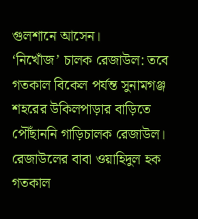গুলশানে আসেন।
‘নিখোঁজ’ চালক রেজাউল: তবে গতকাল বিকেল পর্যন্ত সুনামগঞ্জ শহরের উকিলপাড়ার বাড়িতে পৌঁছাননি গাড়িচালক রেজাউল। রেজাউলের বাবা ওয়াহিদুল হক গতকাল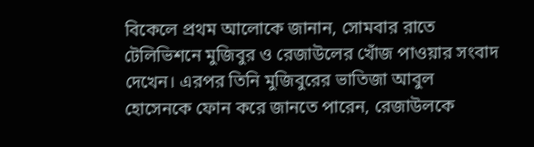বিকেলে প্রথম আলোকে জানান, সোমবার রাতে টেলিভিশনে মুজিবুর ও রেজাউলের খোঁজ পাওয়ার সংবাদ দেখেন। এরপর তিনি মুজিবুরের ভাতিজা আবুল হোসেনকে ফোন করে জানতে পারেন, রেজাউলকে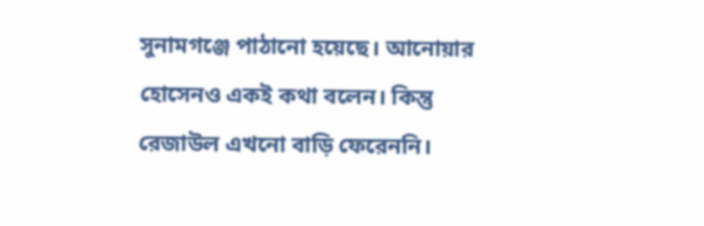সুনামগঞ্জে পাঠানো হয়েছে। আনোয়ার হোসেনও একই কথা বলেন। কিন্তু রেজাউল এখনো বাড়ি ফেরেননি।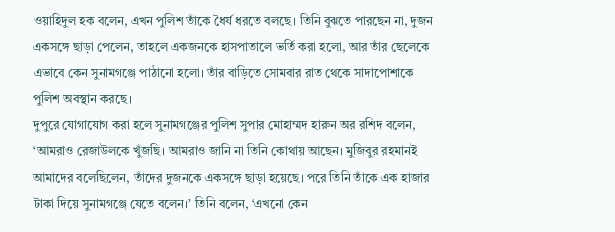ওয়াহিদুল হক বলেন, এখন পুলিশ তাঁকে ধৈর্য ধরতে বলছে। তিনি বুঝতে পারছেন না, দুজন একসঙ্গে ছাড়া পেলেন, তাহলে একজনকে হাসপাতালে ভর্তি করা হলো, আর তাঁর ছেলেকে এভাবে কেন সুনামগঞ্জে পাঠানো হলো। তাঁর বাড়িতে সোমবার রাত থেকে সাদাপোশাকে পুলিশ অবস্থান করছে।
দুপুরে যোগাযোগ করা হলে সুনামগঞ্জের পুলিশ সুপার মোহাম্মদ হারুন অর রশিদ বলেন, ‘আমরাও রেজাউলকে খুঁজছি। আমরাও জানি না তিনি কোথায় আছেন। মুজিবুর রহমানই আমাদের বলেছিলেন, তাঁদের দুজনকে একসঙ্গে ছাড়া হয়েছে। পরে তিনি তাঁকে এক হাজার টাকা দিয়ে সুনামগঞ্জে যেতে বলেন।’ তিনি বলেন, ‘এখনো কেন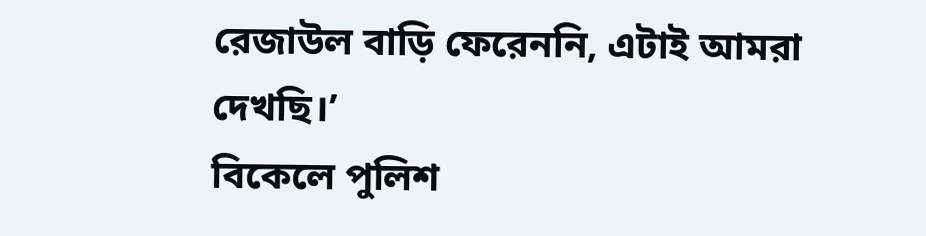রেজাউল বাড়ি ফেরেননি, এটাই আমরা দেখছি।’
বিকেলে পুলিশ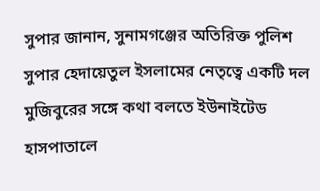সুপার জানান, সুনামগঞ্জের অতিরিক্ত পুলিশ সুপার হেদায়েতুল ইসলামের নেতৃত্বে একটি দল মুজিবুরের সঙ্গে কথা বলতে ইউনাইটেড হাসপাতালে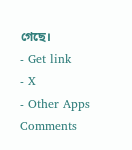গেছে।
- Get link
- X
- Other Apps
Comments